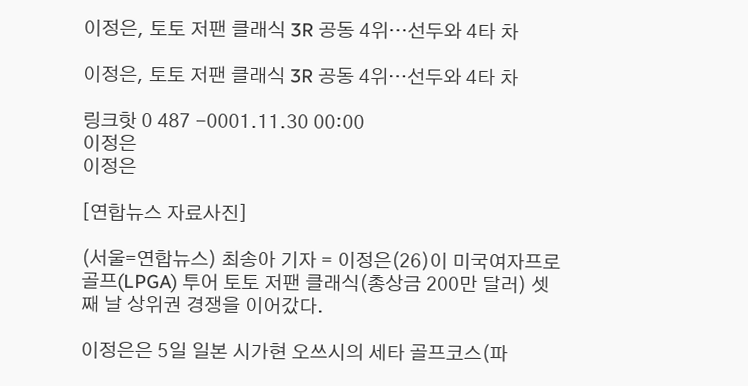이정은, 토토 저팬 클래식 3R 공동 4위…선두와 4타 차

이정은, 토토 저팬 클래식 3R 공동 4위…선두와 4타 차

링크핫 0 487 -0001.11.30 00:00
이정은
이정은

[연합뉴스 자료사진]

(서울=연합뉴스) 최송아 기자 = 이정은(26)이 미국여자프로골프(LPGA) 투어 토토 저팬 클래식(총상금 200만 달러) 셋째 날 상위권 경쟁을 이어갔다.

이정은은 5일 일본 시가현 오쓰시의 세타 골프코스(파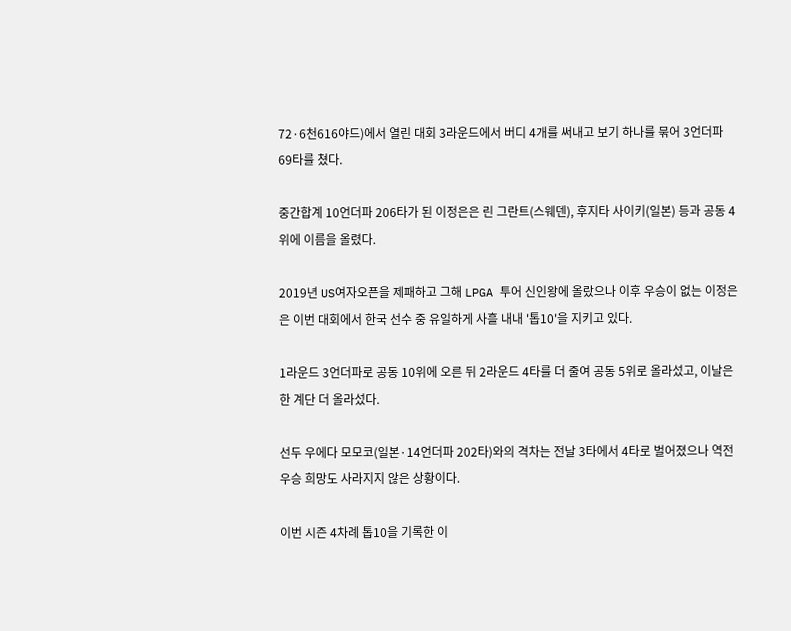72·6천616야드)에서 열린 대회 3라운드에서 버디 4개를 써내고 보기 하나를 묶어 3언더파 69타를 쳤다.

중간합계 10언더파 206타가 된 이정은은 린 그란트(스웨덴), 후지타 사이키(일본) 등과 공동 4위에 이름을 올렸다.

2019년 US여자오픈을 제패하고 그해 LPGA 투어 신인왕에 올랐으나 이후 우승이 없는 이정은은 이번 대회에서 한국 선수 중 유일하게 사흘 내내 '톱10'을 지키고 있다.

1라운드 3언더파로 공동 10위에 오른 뒤 2라운드 4타를 더 줄여 공동 5위로 올라섰고, 이날은 한 계단 더 올라섰다.

선두 우에다 모모코(일본·14언더파 202타)와의 격차는 전날 3타에서 4타로 벌어졌으나 역전 우승 희망도 사라지지 않은 상황이다.

이번 시즌 4차례 톱10을 기록한 이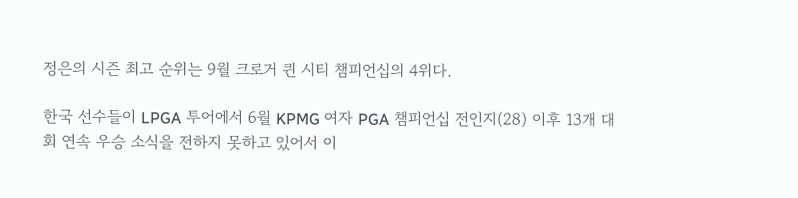정은의 시즌 최고 순위는 9월 크로거 퀸 시티 챔피언십의 4위다.

한국 선수들이 LPGA 투어에서 6월 KPMG 여자 PGA 챔피언십 전인지(28) 이후 13개 대회 연속 우승 소식을 전하지 못하고 있어서 이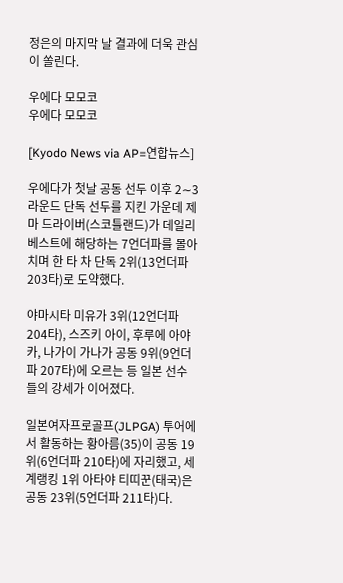정은의 마지막 날 결과에 더욱 관심이 쏠린다.

우에다 모모코
우에다 모모코

[Kyodo News via AP=연합뉴스]

우에다가 첫날 공동 선두 이후 2∼3라운드 단독 선두를 지킨 가운데 제마 드라이버(스코틀랜드)가 데일리 베스트에 해당하는 7언더파를 몰아치며 한 타 차 단독 2위(13언더파 203타)로 도약했다.

야마시타 미유가 3위(12언더파 204타), 스즈키 아이, 후루에 아야카, 나가이 가나가 공동 9위(9언더파 207타)에 오르는 등 일본 선수들의 강세가 이어졌다.

일본여자프로골프(JLPGA) 투어에서 활동하는 황아름(35)이 공동 19위(6언더파 210타)에 자리했고, 세계랭킹 1위 아타야 티띠꾼(태국)은 공동 23위(5언더파 211타)다.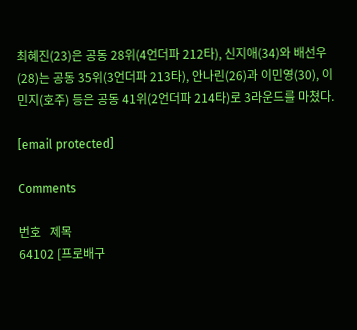최혜진(23)은 공동 28위(4언더파 212타), 신지애(34)와 배선우(28)는 공동 35위(3언더파 213타), 안나린(26)과 이민영(30), 이민지(호주) 등은 공동 41위(2언더파 214타)로 3라운드를 마쳤다.

[email protected]

Comments

번호   제목
64102 [프로배구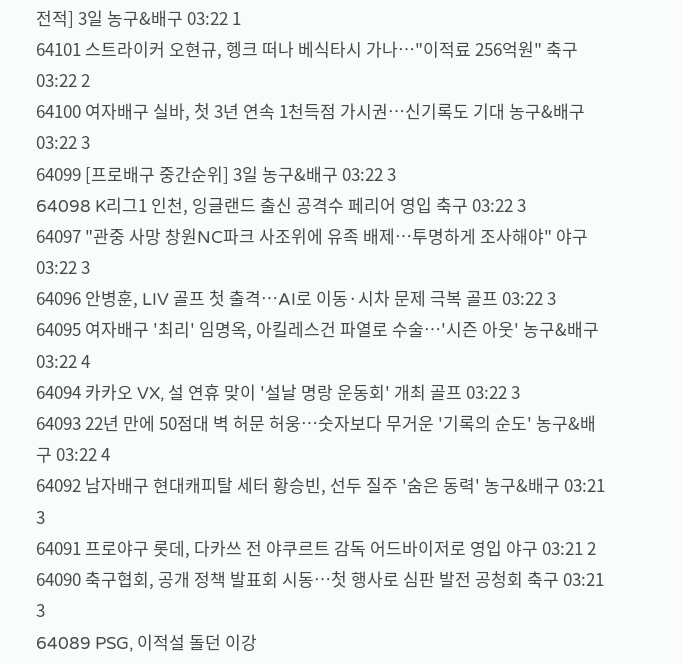전적] 3일 농구&배구 03:22 1
64101 스트라이커 오현규, 헹크 떠나 베식타시 가나…"이적료 256억원" 축구 03:22 2
64100 여자배구 실바, 첫 3년 연속 1천득점 가시권…신기록도 기대 농구&배구 03:22 3
64099 [프로배구 중간순위] 3일 농구&배구 03:22 3
64098 K리그1 인천, 잉글랜드 출신 공격수 페리어 영입 축구 03:22 3
64097 "관중 사망 창원NC파크 사조위에 유족 배제…투명하게 조사해야" 야구 03:22 3
64096 안병훈, LIV 골프 첫 출격…AI로 이동·시차 문제 극복 골프 03:22 3
64095 여자배구 '최리' 임명옥, 아킬레스건 파열로 수술…'시즌 아웃' 농구&배구 03:22 4
64094 카카오 VX, 설 연휴 맞이 '설날 명랑 운동회' 개최 골프 03:22 3
64093 22년 만에 50점대 벽 허문 허웅…숫자보다 무거운 '기록의 순도' 농구&배구 03:22 4
64092 남자배구 현대캐피탈 세터 황승빈, 선두 질주 '숨은 동력' 농구&배구 03:21 3
64091 프로야구 롯데, 다카쓰 전 야쿠르트 감독 어드바이저로 영입 야구 03:21 2
64090 축구협회, 공개 정책 발표회 시동…첫 행사로 심판 발전 공청회 축구 03:21 3
64089 PSG, 이적설 돌던 이강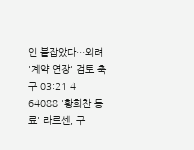인 붙잡았다…외려 '계약 연장' 검토 축구 03:21 4
64088 '황희찬 동료' 라르센, 구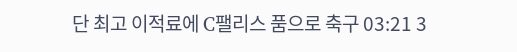단 최고 이적료에 C팰리스 품으로 축구 03:21 3